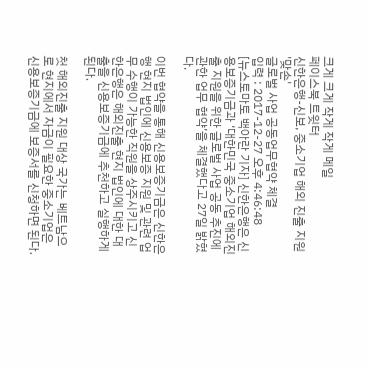크게 크게 작게 작게 메일
페이스북 트윗터
신한은행-신보, 중소기업 해외 진출 지원 '맞손'
글로벌 사업 공동업무협약 체결
입력 : 2017-12-27 오후 4:46:48
[뉴스토마토 백아란 기자] 신한은행은 신용보증기금과 ‘대한민국 중소기업 해외진출 지원을 위한 글로벌 사업 공동 추진에 관한 업무 협약’을 체결했다고 27일 밝혔다.

이번 협약을 통해 신용보증기금은 신한은행 현지 법인에 신용보증 지원 및 관련 업무 수행이 가능한 직원을 상주시키고 신한은행은 해외진출 현지 법인에 대한 대출을 신용보증기금에 추천하고 실행하게 된다.

첫 해외진출 지원 대상 국가는 베트남으로 현지에서 자금이 필요한 중소기업은 신용보증기금에 보증서를 신청하면 된다.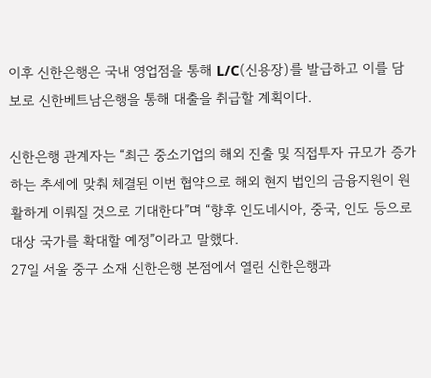이후 신한은행은 국내 영업점을 통해 L/C(신용장)를 발급하고 이를 담보로 신한베트남은행을 통해 대출을 취급할 계획이다.

신한은행 관계자는 “최근 중소기업의 해외 진출 및 직접투자 규모가 증가하는 추세에 맞춰 체결된 이번 협약으로 해외 현지 법인의 금융지원이 원활하게 이뤄질 것으로 기대한다”며 “향후 인도네시아, 중국, 인도 등으로 대상 국가를 확대할 예정”이라고 말했다.
27일 서울 중구 소재 신한은행 본점에서 열린 신한은행과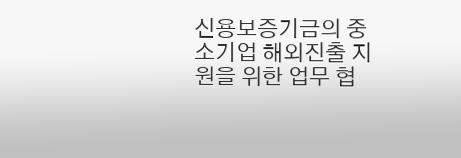신용보증기금의 중소기업 해외진출 지원을 위한 업무 협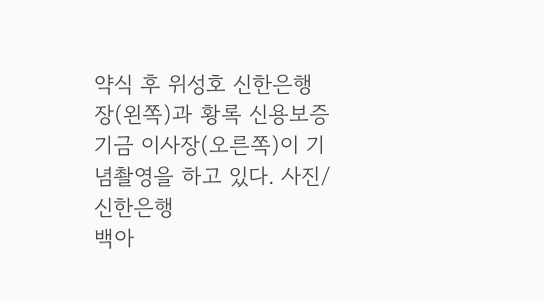약식 후 위성호 신한은행장(왼쪽)과 황록 신용보증기금 이사장(오른쪽)이 기념촬영을 하고 있다. 사진/신한은행
백아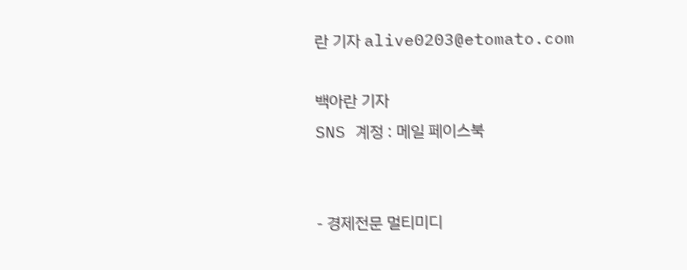란 기자 alive0203@etomato.com

백아란 기자
SNS 계정 : 메일 페이스북


- 경제전문 멀티미디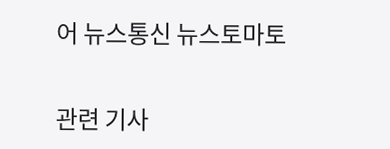어 뉴스통신 뉴스토마토

관련 기사